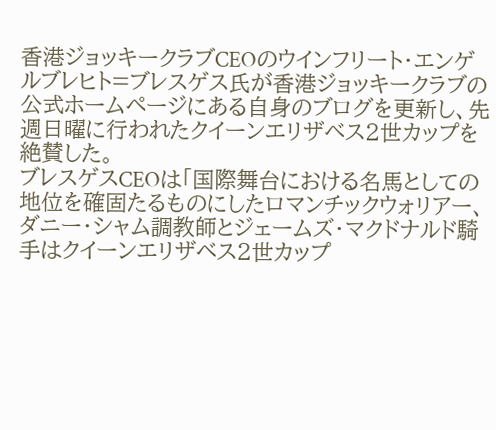香港ジョッキークラブCEOのウインフリート・エンゲルブレヒト=ブレスゲス氏が香港ジョッキークラブの公式ホームページにある自身のブログを更新し、先週日曜に行われたクイーンエリザベス2世カップを絶賛した。
ブレスゲスCEOは「国際舞台における名馬としての地位を確固たるものにしたロマンチックウォリアー、ダニー・シャム調教師とジェームズ・マクドナルド騎手はクイーンエリザベス2世カップ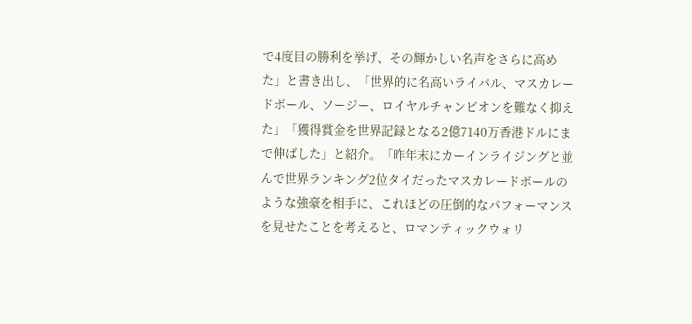で4度目の勝利を挙げ、その輝かしい名声をさらに高めた」と書き出し、「世界的に名高いライバル、マスカレードボール、ソージー、ロイヤルチャンピオンを難なく抑えた」「獲得賞金を世界記録となる2億7140万香港ドルにまで伸ばした」と紹介。「昨年末にカーインライジングと並んで世界ランキング2位タイだったマスカレードボールのような強豪を相手に、これほどの圧倒的なパフォーマンスを見せたことを考えると、ロマンティックウォリ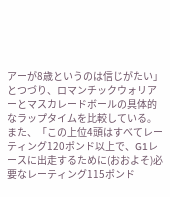アーが8歳というのは信じがたい」とつづり、ロマンチックウォリアーとマスカレードボールの具体的なラップタイムを比較している。
また、「この上位4頭はすべてレーティング120ポンド以上で、G1レースに出走するために(おおよそ)必要なレーティング115ポンド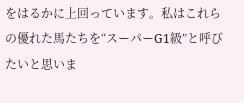をはるかに上回っています。私はこれらの優れた馬たちを“スーパーG1級”と呼びたいと思いま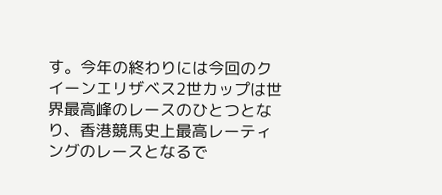す。今年の終わりには今回のクイーンエリザベス2世カップは世界最高峰のレースのひとつとなり、香港競馬史上最高レーティングのレースとなるで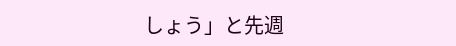しょう」と先週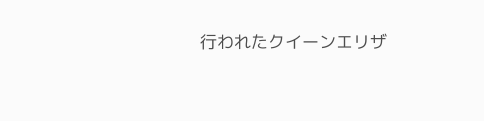行われたクイーンエリザ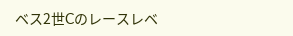ベス2世Cのレースレベ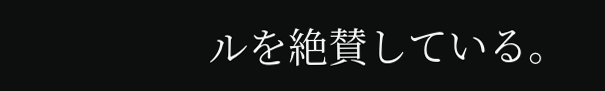ルを絶賛している。